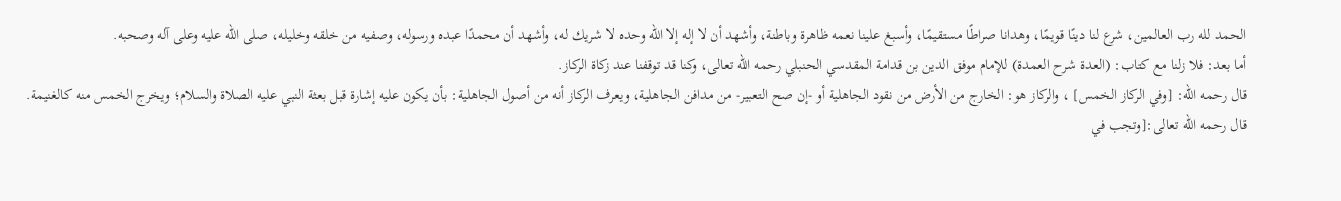الحمد لله رب العالمين، شرع لنا دينًا قويمًا، وهدانا صراطًا مستقيمًا، وأسبغ علينا نعمه ظاهرة وباطنة، وأشهد أن لا إله إلا الله وحده لا شريك له، وأشهد أن محمدًا عبده ورسوله، وصفيه من خلقه وخليله، صلى الله عليه وعلى آله وصحبه.
أما بعد: فلا زلنا مع كتاب: (العدة شرح العمدة) للإمام موفق الدين بن قدامة المقدسي الحنبلي رحمه الله تعالى، وكنا قد توقفنا عند زكاة الركاز.
قال رحمه الله: [وفي الركاز الخمس] ، والركاز هو: الخارج من الأرض من نقود الجاهلية أو -إن صح التعبير- من مدافن الجاهلية، ويعرف الركاز أنه من أصول الجاهلية: بأن يكون عليه إشارة قبل بعثة النبي عليه الصلاة والسلام؛ ويخرج الخمس منه كالغنيمة.
قال رحمه الله تعالى:[وتجب في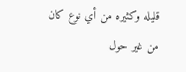قليله وكثيره من أي نوع كان من غير حول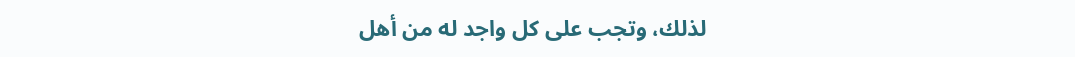لذلك، وتجب على كل واجد له من أهل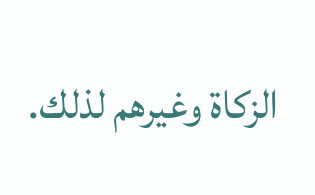الزكاة وغيرهم لذلك.